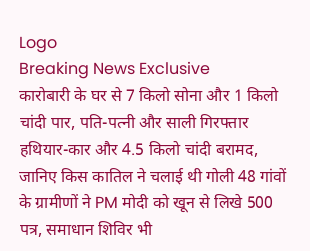Logo
Breaking News Exclusive
कारोबारी के घर से 7 किलो सोना और 1 किलो चांदी पार, पति-पत्नी और साली गिरफ्तार हथियार-कार और 4.5 किलो चांदी बरामद, जानिए किस कातिल ने चलाई थी गोली 48 गांवों के ग्रामीणों ने PM मोदी को खून से लिखे 500 पत्र, समाधान शिविर भी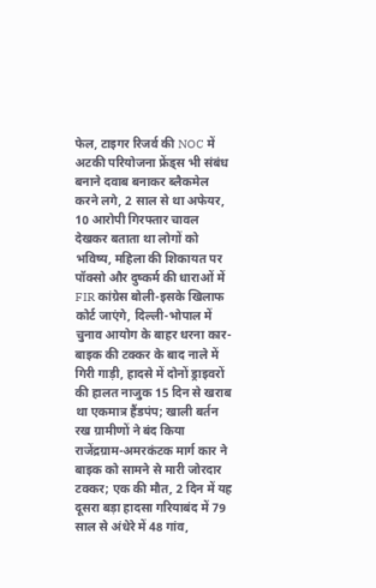फेल, टाइगर रिजर्व की NOC में अटकी परियोजना फ्रेंड्स भी संबंध बनाने दवाब बनाकर ब्लैकमेल करने लगे, 2 साल से था अफेयर, 10 आरोपी गिरफ्तार चावल देखकर बताता था लोगों को भविष्य, महिला की शिकायत पर पॉक्सो और दुष्कर्म की धाराओं में FIR कांग्रेस बोली-इसके खिलाफ कोर्ट जाएंगे, दिल्ली-भोपाल में चुनाव आयोग के बाहर धरना कार-बाइक की टक्कर के बाद नाले में गिरी गाड़ी, हादसे में दोनों ड्राइवरों की हालत नाजुक 15 दिन से खराब था एकमात्र हैंडपंप; खाली बर्तन रख ग्रामीणों ने बंद किया राजेंद्रग्राम-अमरकंटक मार्ग कार ने बाइक को सामने से मारी जोरदार टक्कर; एक की मौत, 2 दिन में यह दूसरा बड़ा हादसा गरियाबंद में 79 साल से अंधेरे में 48 गांव,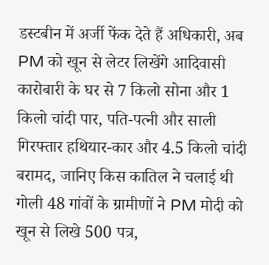डस्टबीन में अर्जी फेंक देते हैं अधिकारी, अब PM को खून से लेटर लिखेंगे आदिवासी कारोबारी के घर से 7 किलो सोना और 1 किलो चांदी पार, पति-पत्नी और साली गिरफ्तार हथियार-कार और 4.5 किलो चांदी बरामद, जानिए किस कातिल ने चलाई थी गोली 48 गांवों के ग्रामीणों ने PM मोदी को खून से लिखे 500 पत्र,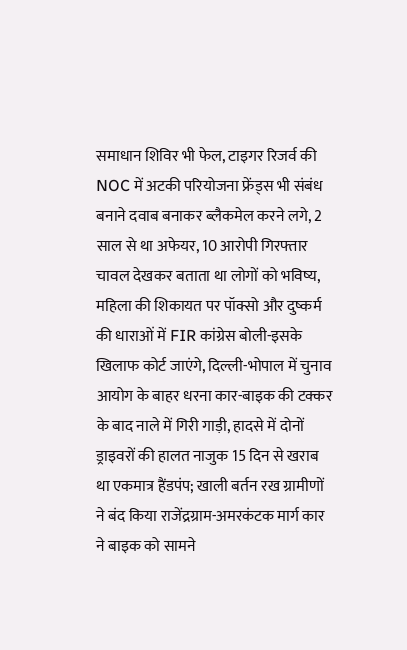समाधान शिविर भी फेल, टाइगर रिजर्व की NOC में अटकी परियोजना फ्रेंड्स भी संबंध बनाने दवाब बनाकर ब्लैकमेल करने लगे, 2 साल से था अफेयर, 10 आरोपी गिरफ्तार चावल देखकर बताता था लोगों को भविष्य, महिला की शिकायत पर पॉक्सो और दुष्कर्म की धाराओं में FIR कांग्रेस बोली-इसके खिलाफ कोर्ट जाएंगे, दिल्ली-भोपाल में चुनाव आयोग के बाहर धरना कार-बाइक की टक्कर के बाद नाले में गिरी गाड़ी, हादसे में दोनों ड्राइवरों की हालत नाजुक 15 दिन से खराब था एकमात्र हैंडपंप; खाली बर्तन रख ग्रामीणों ने बंद किया राजेंद्रग्राम-अमरकंटक मार्ग कार ने बाइक को सामने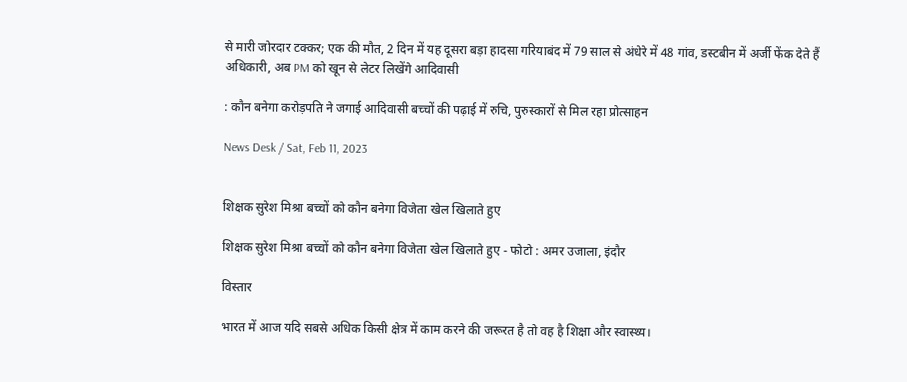से मारी जोरदार टक्कर; एक की मौत, 2 दिन में यह दूसरा बड़ा हादसा गरियाबंद में 79 साल से अंधेरे में 48 गांव, डस्टबीन में अर्जी फेंक देते हैं अधिकारी, अब PM को खून से लेटर लिखेंगे आदिवासी

: कौन बनेगा करोड़पति ने जगाई आदिवासी बच्चों की पढ़ाई में रुचि, पुरुस्कारों से मिल रहा प्रोत्साहन

News Desk / Sat, Feb 11, 2023


शिक्षक सुरेश मिश्रा बच्चों को कौन बनेगा विजेता खेल खिलाते हुए

शिक्षक सुरेश मिश्रा बच्चों को कौन बनेगा विजेता खेल खिलाते हुए - फोटो : अमर उजाला, इंदौर

विस्तार

भारत में आज यदि सबसे अधिक किसी क्षेत्र में काम करने की जरूरत है तो वह है शिक्षा और स्वास्थ्य।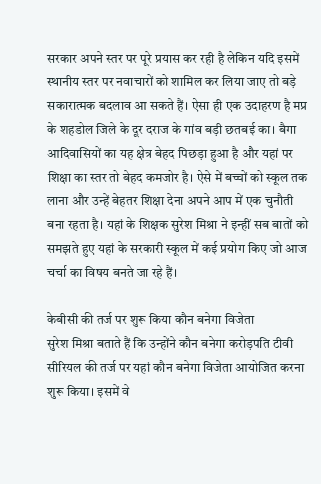सरकार अपने स्तर पर पूरे प्रयास कर रही है लेकिन यदि इसमें स्थानीय स्तर पर नवाचारों को शामिल कर लिया जाए तो बड़े सकारात्मक बदलाव आ सकते हैं। ऐसा ही एक उदाहरण है मप्र के शहडोल जिले के दूर दराज के गांव बड़ी छतबई का। बैगा आदिवासियों का यह क्षेत्र बेहद पिछड़ा हुआ है और यहां पर शिक्षा का स्तर तो बेहद कमजोर है। ऐसे में बच्चों को स्कूल तक लाना और उन्हें बेहतर शिक्षा देना अपने आप में एक चुनौती बना रहता है। यहां के शिक्षक सुरेश मिश्रा ने इन्हीं सब बातों को समझते हुए यहां के सरकारी स्कूल में कई प्रयोग किए जो आज चर्चा का विषय बनते जा रहे हैं।

केबीसी की तर्ज पर शुरू किया कौन बनेगा विजेता
सुरेश मिश्रा बताते हैं कि उन्होंने कौन बनेगा करोड़पति टीवी सीरियल की तर्ज पर यहां कौन बनेगा विजेता आयोजित करना शुरू किया। इसमें वे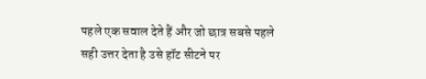पहले एक सवाल देते हैं और जो छात्र सबसे पहले सही उत्तर देता है उसे हॉट सीटने पर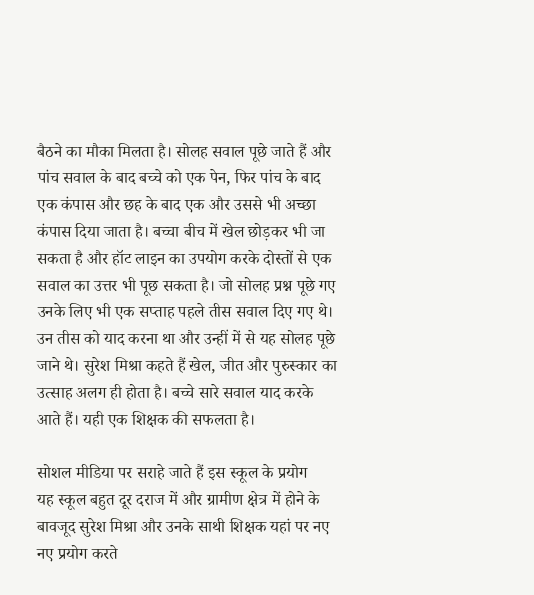बैठने का मौका मिलता है। सोलह सवाल पूछे जाते हैं और पांच सवाल के बाद बच्चे को एक पेन, फिर पांच के बाद एक कंपास और छह के बाद एक और उससे भी अच्छा कंपास दिया जाता है। बच्चा बीच में खेल छोड़कर भी जा सकता है और हॉट लाइन का उपयोग करके दोस्तों से एक सवाल का उत्तर भी पूछ सकता है। जो सोलह प्रश्न पूछे गए उनके लिए भी एक सप्ताह पहले तीस सवाल दिए गए थे। उन तीस को याद करना था और उन्हीं में से यह सोलह पूछे जाने थे। सुरेश मिश्रा कहते हैं खेल, जीत और पुरुस्कार का उत्साह अलग ही होता है। बच्चे सारे सवाल याद करके आते हैं। यही एक शिक्षक की सफलता है।

सोशल मीडिया पर सराहे जाते हैं इस स्कूल के प्रयोग
यह स्कूल बहुत दूर दराज में और ग्रामीण क्षेत्र में होने के बावजूद सुरेश मिश्रा और उनके साथी शिक्षक यहां पर नए नए प्रयोग करते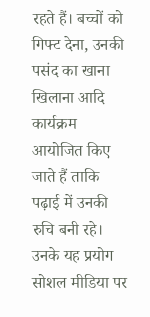रहते हैं। बच्चों को गिफ्ट देना, उनकी पसंद का खाना खिलाना आदि कार्यक्रम आयोजित किए जाते हैं ताकि पढ़ाई में उनकी रुचि बनी रहे। उनके यह प्रयोग सोशल मीडिया पर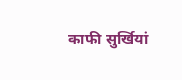काफी सुर्खियां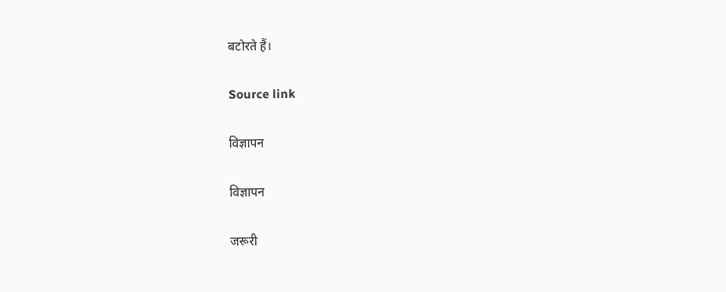बटोरते हैं।

Source link

विज्ञापन

विज्ञापन

जरूरी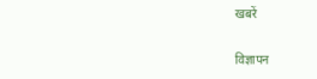खबरें

विज्ञापन